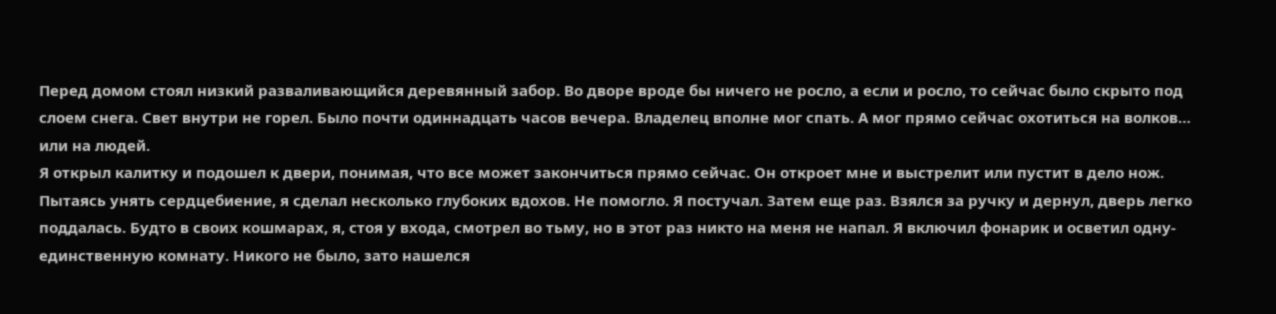Перед домом стоял низкий разваливающийся деревянный забор. Во дворе вроде бы ничего не росло, а если и росло, то сейчас было скрыто под слоем снега. Свет внутри не горел. Было почти одиннадцать часов вечера. Владелец вполне мог спать. А мог прямо сейчас охотиться на волков… или на людей.
Я открыл калитку и подошел к двери, понимая, что все может закончиться прямо сейчас. Он откроет мне и выстрелит или пустит в дело нож. Пытаясь унять сердцебиение, я сделал несколько глубоких вдохов. Не помогло. Я постучал. Затем еще раз. Взялся за ручку и дернул, дверь легко поддалась. Будто в своих кошмарах, я, стоя у входа, смотрел во тьму, но в этот раз никто на меня не напал. Я включил фонарик и осветил одну-единственную комнату. Никого не было, зато нашелся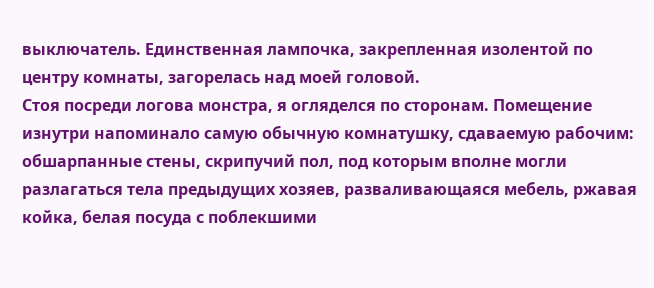выключатель. Единственная лампочка, закрепленная изолентой по центру комнаты, загорелась над моей головой.
Стоя посреди логова монстра, я огляделся по сторонам. Помещение изнутри напоминало самую обычную комнатушку, сдаваемую рабочим: обшарпанные стены, скрипучий пол, под которым вполне могли разлагаться тела предыдущих хозяев, разваливающаяся мебель, ржавая койка, белая посуда с поблекшими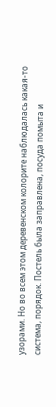узорами. Но во всем этом деревенском колорите наблюдалась какая-то система, порядок. Постель была заправлена, посуда помыта и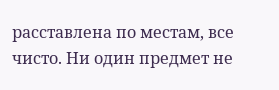расставлена по местам, все чисто. Ни один предмет не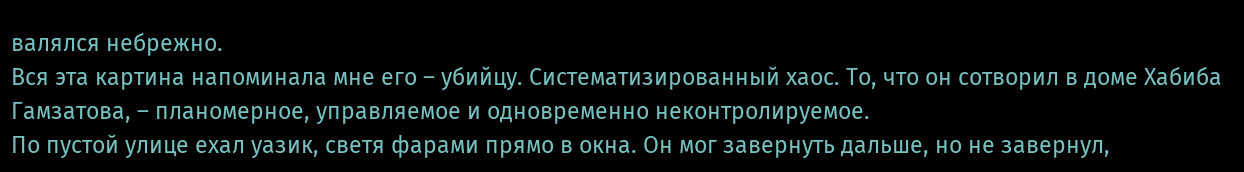валялся небрежно.
Вся эта картина напоминала мне его – убийцу. Систематизированный хаос. То, что он сотворил в доме Хабиба Гамзатова, – планомерное, управляемое и одновременно неконтролируемое.
По пустой улице ехал уазик, светя фарами прямо в окна. Он мог завернуть дальше, но не завернул,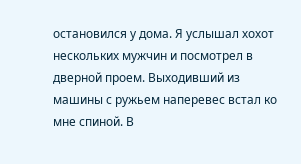остановился у дома. Я услышал хохот нескольких мужчин и посмотрел в дверной проем. Выходивший из машины с ружьем наперевес встал ко мне спиной. В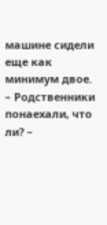машине сидели еще как минимум двое.
– Родственники понаехали, что ли? –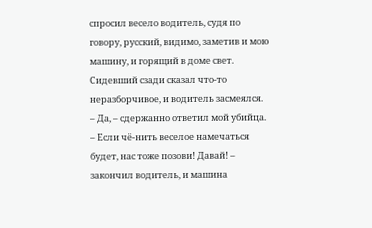спросил весело водитель, судя по говору, русский, видимо, заметив и мою машину, и горящий в доме свет.
Сидевший сзади сказал что-то неразборчивое, и водитель засмеялся.
– Да, – сдержанно ответил мой убийца.
– Если чё-нить веселое намечаться будет, нас тоже позови! Давай! – закончил водитель, и машина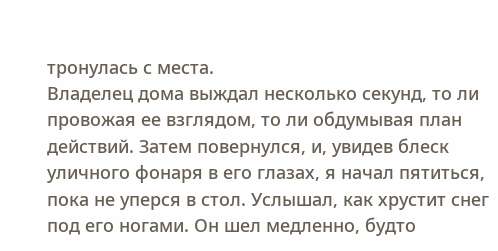тронулась с места.
Владелец дома выждал несколько секунд, то ли провожая ее взглядом, то ли обдумывая план действий. Затем повернулся, и, увидев блеск уличного фонаря в его глазах, я начал пятиться, пока не уперся в стол. Услышал, как хрустит снег под его ногами. Он шел медленно, будто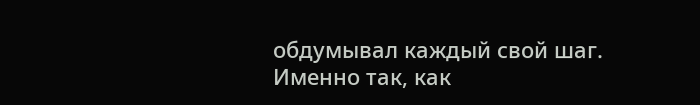обдумывал каждый свой шаг. Именно так, как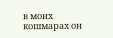в моих кошмарах он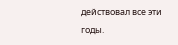действовал все эти годы.